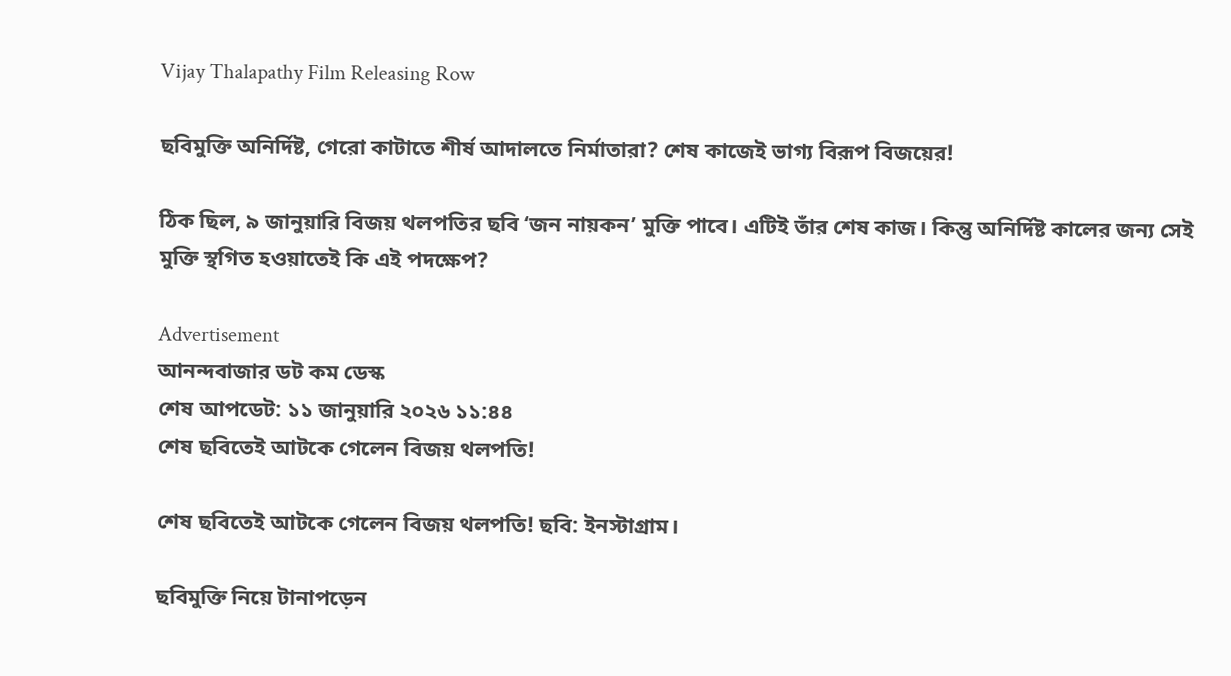Vijay Thalapathy Film Releasing Row

ছবিমুক্তি অনির্দিষ্ট, গেরো কাটাতে শীর্ষ আদালতে নির্মাতারা? শেষ কাজেই ভাগ্য বিরূপ বিজয়ের!

ঠিক ছিল, ৯ জানুয়ারি বিজয় থলপতির ছবি ‘জন নায়কন’ মুক্তি পাবে। এটিই তাঁর শেষ কাজ। কিন্তু অনির্দিষ্ট কালের জন্য সেই মুক্তি স্থগিত হওয়াতেই কি এই পদক্ষেপ?

Advertisement
আনন্দবাজার ডট কম ডেস্ক
শেষ আপডেট: ১১ জানুয়ারি ২০২৬ ১১:৪৪
শেষ ছবিতেই আটকে গেলেন বিজয় থলপতি!

শেষ ছবিতেই আটকে গেলেন বিজয় থলপতি! ছবি: ইনস্টাগ্রাম।

ছবিমুক্তি নিয়ে টানাপড়েন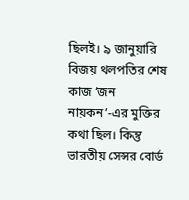ছিলই। ৯ জানুয়ারি বিজয় থলপতির শেষ কাজ ‘জন নায়কন’-এর মুক্তির কথা ছিল। কিন্তু ভারতীয় সেন্সর বোর্ড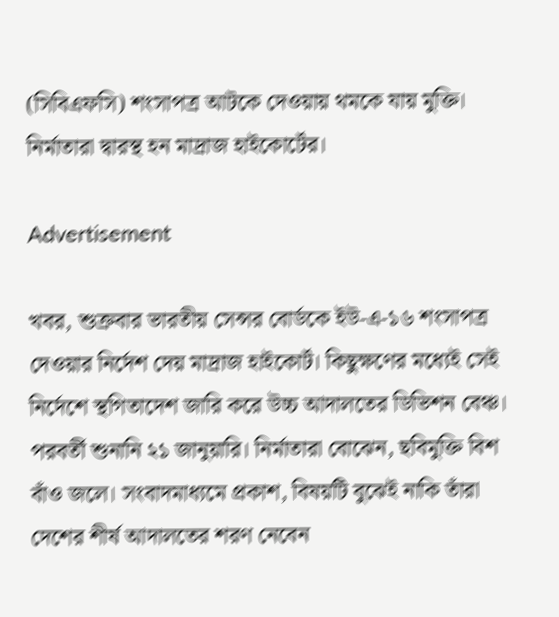(সিবিএফসি) শংসাপত্র আটকে দেওয়ায় থমকে যায় মুক্তি। নির্মাতারা দ্বারস্থ হন মাদ্রাজ হাইকোর্টের।

Advertisement

খবর, শুক্রবার ভারতীয় সেন্সর বোর্ডকে ইউ-এ-১৬ শংসাপত্র দেওয়ার নির্দেশ দেয় মাদ্রাজ হাইকোর্ট। কিছুক্ষণের মধ্যেই সেই নির্দেশে স্থগিতাদেশ জারি করে উচ্চ আদালতের ডিভিশন বেঞ্চ। পরবর্তী শুনানি ২১ জানুয়ারি। নির্মাতারা বোঝেন, ছবিমুক্তি বিশ বাঁও জলে। সংবাদমাধ্যমে প্রকাশ, বিষয়টি বুঝেই নাকি তাঁরা দেশের শীর্ষ আদালতের শরণ নেবেন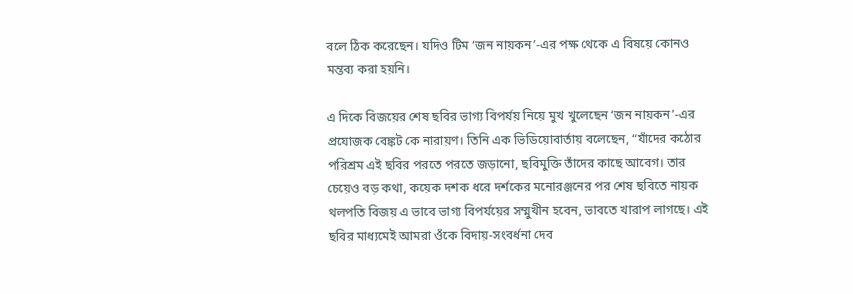বলে ঠিক করেছেন। যদিও টিম ‘জন নায়কন’-এর পক্ষ থেকে এ বিষয়ে কোনও মন্তব্য করা হয়নি।

এ দিকে বিজয়ের শেষ ছবির ভাগ্য বিপর্যয় নিয়ে মুখ খুলেছেন ‘জন নায়কন’-এর প্রযোজক বেঙ্কট কে নারায়ণ। তিনি এক ভিডিয়োবার্তায় বলেছেন, “যাঁদের কঠোর পরিশ্রম এই ছবির পরতে পরতে জড়ানো, ছবিমুক্তি তাঁদের কাছে আবেগ। তার চেয়েও বড় কথা, কয়েক দশক ধরে দর্শকের মনোরঞ্জনের পর শেষ ছবিতে নায়ক থলপতি বিজয় এ ভাবে ভাগ্য বিপর্যয়ের সম্মুখীন হবেন, ভাবতে খারাপ লাগছে। এই ছবির মাধ্যমেই আমরা ওঁকে বিদায়-সংবর্ধনা দেব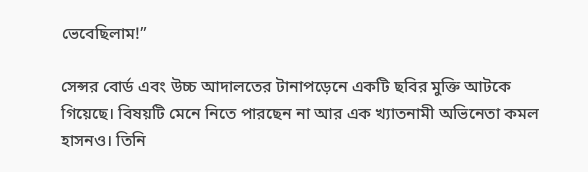ভেবেছিলাম!”

সেন্সর বোর্ড এবং উচ্চ আদালতের টানাপড়েনে একটি ছবির মুক্তি আটকে গিয়েছে। বিষয়টি মেনে নিতে পারছেন না আর এক খ্যাতনামী অভিনেতা কমল হাসনও। তিনি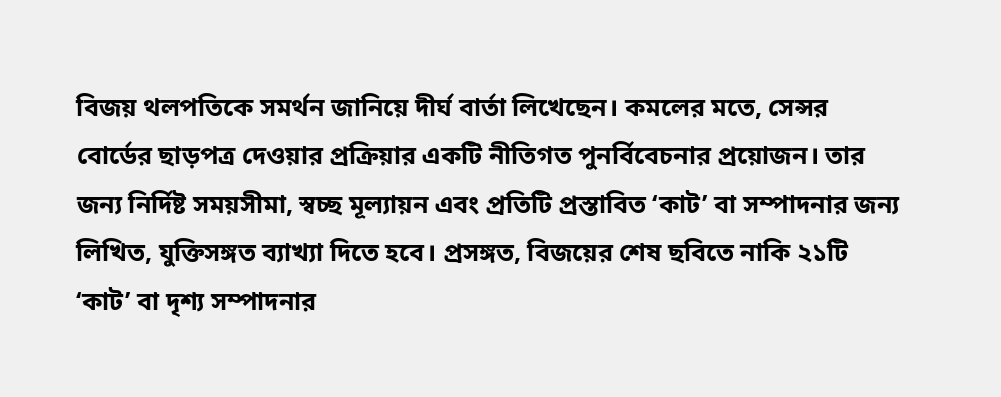বিজয় থলপতিকে সমর্থন জানিয়ে দীর্ঘ বার্তা লিখেছেন। কমলের মতে, সেন্সর বোর্ডের ছাড়পত্র দেওয়ার প্রক্রিয়ার একটি নীতিগত পুনর্বিবেচনার প্রয়োজন। তার জন্য নির্দিষ্ট সময়সীমা, স্বচ্ছ মূল্যায়ন এবং প্রতিটি প্রস্তাবিত ‘কাট’ বা সম্পাদনার জন্য লিখিত, যুক্তিসঙ্গত ব্যাখ্যা দিতে হবে। প্রসঙ্গত, বিজয়ের শেষ ছবিতে নাকি ২১টি ‘কাট’ বা দৃশ্য সম্পাদনার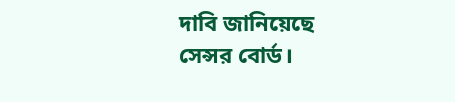দাবি জানিয়েছে সেন্সর বোর্ড।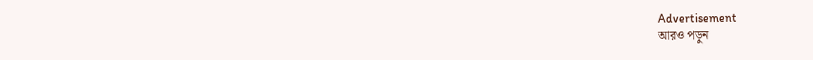Advertisement
আরও পড়ুন